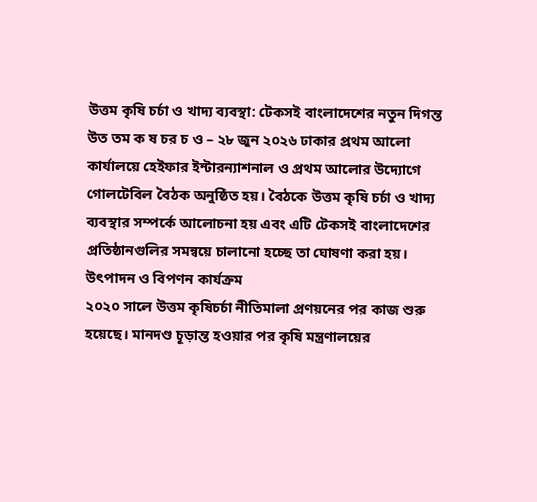উত্তম কৃষি চর্চা ও খাদ্য ব্যবস্থা: টেকসই বাংলাদেশের নতুন দিগন্ত
উত তম ক ষ চর চ ও – ২৮ জুন ২০২৬ ঢাকার প্রথম আলো কার্যালয়ে হেইফার ইন্টারন্যাশনাল ও প্রথম আলোর উদ্যোগে গোলটেবিল বৈঠক অনুষ্ঠিত হয়। বৈঠকে উত্তম কৃষি চর্চা ও খাদ্য ব্যবস্থার সম্পর্কে আলোচনা হয় এবং এটি টেকসই বাংলাদেশের প্রতিষ্ঠানগুলির সমন্বয়ে চালানো হচ্ছে তা ঘোষণা করা হয়।
উৎপাদন ও বিপণন কার্যক্রম
২০২০ সালে উত্তম কৃষিচর্চা নীতিমালা প্রণয়নের পর কাজ শুরু হয়েছে। মানদণ্ড চূড়ান্ত হওয়ার পর কৃষি মন্ত্রণালয়ের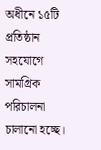অধীনে ১৫টি প্রতিষ্ঠান সহযোগে সামগ্রিক পরিচালনা চালানো হচ্ছে।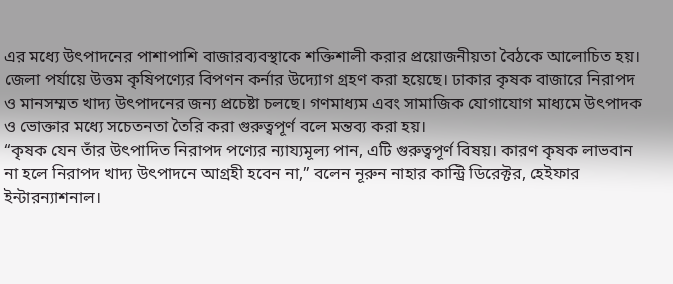এর মধ্যে উৎপাদনের পাশাপাশি বাজারব্যবস্থাকে শক্তিশালী করার প্রয়োজনীয়তা বৈঠকে আলোচিত হয়।
জেলা পর্যায়ে উত্তম কৃষিপণ্যের বিপণন কর্নার উদ্যোগ গ্রহণ করা হয়েছে। ঢাকার কৃষক বাজারে নিরাপদ ও মানসম্মত খাদ্য উৎপাদনের জন্য প্রচেষ্টা চলছে। গণমাধ্যম এবং সামাজিক যোগাযোগ মাধ্যমে উৎপাদক ও ভোক্তার মধ্যে সচেতনতা তৈরি করা গুরুত্বপূর্ণ বলে মন্তব্য করা হয়।
“কৃষক যেন তাঁর উৎপাদিত নিরাপদ পণ্যের ন্যায্যমূল্য পান, এটি গুরুত্বপূর্ণ বিষয়। কারণ কৃষক লাভবান না হলে নিরাপদ খাদ্য উৎপাদনে আগ্রহী হবেন না,” বলেন নূরুন নাহার কান্ট্রি ডিরেক্টর, হেইফার ইন্টারন্যাশনাল।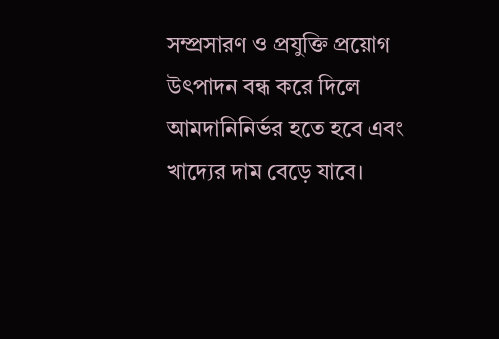সম্প্রসারণ ও প্রযুক্তি প্রয়োগ
উৎপাদন বন্ধ করে দিলে আমদানিনির্ভর হতে হবে এবং খাদ্যের দাম বেড়ে যাবে।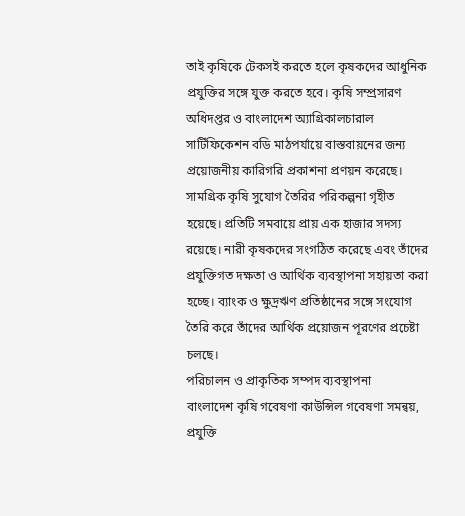তাই কৃষিকে টেকসই করতে হলে কৃষকদের আধুনিক প্রযুক্তির সঙ্গে যুক্ত করতে হবে। কৃষি সম্প্রসারণ অধিদপ্তর ও বাংলাদেশ অ্যাগ্রিকালচারাল সার্টিফিকেশন বডি মাঠপর্যায়ে বাস্তবায়নের জন্য প্রয়োজনীয় কারিগরি প্রকাশনা প্রণয়ন করেছে।
সামগ্রিক কৃষি সুযোগ তৈরির পরিকল্পনা গৃহীত হয়েছে। প্রতিটি সমবায়ে প্রায় এক হাজার সদস্য রয়েছে। নারী কৃষকদের সংগঠিত করেছে এবং তাঁদের প্রযুক্তিগত দক্ষতা ও আর্থিক ব্যবস্থাপনা সহায়তা করা হচ্ছে। ব্যাংক ও ক্ষুদ্রঋণ প্রতিষ্ঠানের সঙ্গে সংযোগ তৈরি করে তাঁদের আর্থিক প্রয়োজন পূরণের প্রচেষ্টা চলছে।
পরিচালন ও প্রাকৃতিক সম্পদ ব্যবস্থাপনা
বাংলাদেশ কৃষি গবেষণা কাউন্সিল গবেষণা সমন্বয়, প্রযুক্তি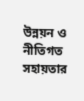উন্নয়ন ও নীতিগত সহায়তার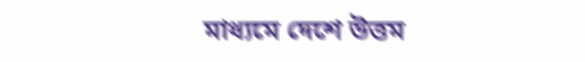মাধ্যমে দেশে উত্তম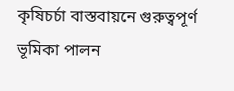কৃষিচর্চা বাস্তবায়নে গুরুত্বপূর্ণ ভূমিকা পালন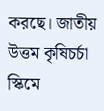করছে। জাতীয় উত্তম কৃষিচর্চা স্কিমে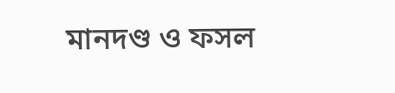মানদণ্ড ও ফসল